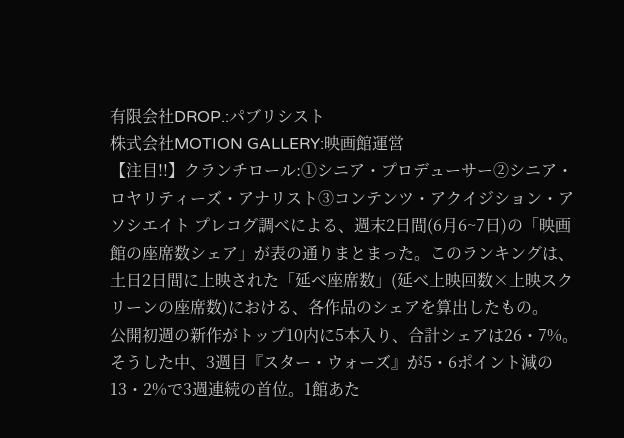有限会社DROP.:パブリシスト
株式会社MOTION GALLERY:映画館運営
【注目!!】クランチロール:①シニア・プロデューサー②シニア・ロヤリティーズ・アナリスト③コンテンツ・アクイジション・アソシエイト プレコグ調べによる、週末2日間(6月6~7日)の「映画館の座席数シェア」が表の通りまとまった。このランキングは、土日2日間に上映された「延べ座席数」(延べ上映回数×上映スクリーンの座席数)における、各作品のシェアを算出したもの。
公開初週の新作がトップ10内に5本入り、合計シェアは26・7%。そうした中、3週目『スター・ウォーズ』が5・6ポイント減の13・2%で3週連続の首位。1館あた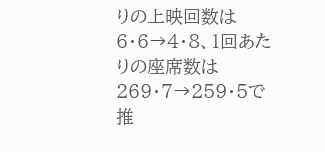りの上映回数は6・6→4・8、1回あたりの座席数は269・7→259・5で推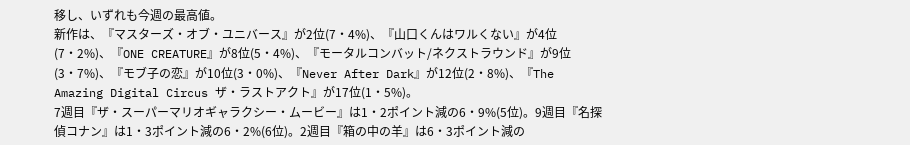移し、いずれも今週の最高値。
新作は、『マスターズ・オブ・ユニバース』が2位(7・4%)、『山口くんはワルくない』が4位(7・2%)、『ONE CREATURE』が8位(5・4%)、『モータルコンバット/ネクストラウンド』が9位(3・7%)、『モブ子の恋』が10位(3・0%)、『Never After Dark』が12位(2・8%)、『The Amazing Digital Circus ザ・ラストアクト』が17位(1・5%)。
7週目『ザ・スーパーマリオギャラクシー・ムービー』は1・2ポイント減の6・9%(5位)。9週目『名探偵コナン』は1・3ポイント減の6・2%(6位)。2週目『箱の中の羊』は6・3ポイント減の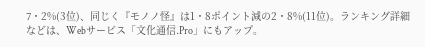7・2%(3位)、同じく『モノノ怪』は1・8ポイント減の2・8%(11位)。ランキング詳細などは、Webサービス「文化通信.Pro」にもアップ。